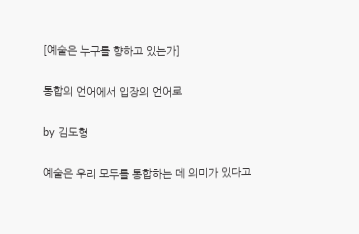[예술은 누구를 향하고 있는가]

통합의 언어에서 입장의 언어로

by 김도형

예술은 우리 모두를 통합하는 데 의미가 있다고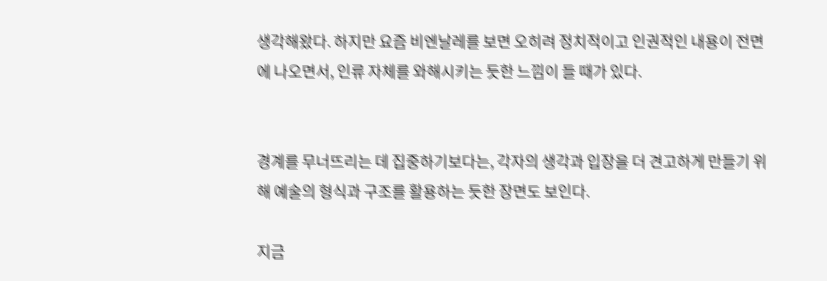생각해왔다. 하지만 요즘 비엔날레를 보면 오히려 정치적이고 인권적인 내용이 전면에 나오면서, 인류 자체를 와해시키는 듯한 느낌이 들 때가 있다.


경계를 무너뜨리는 데 집중하기보다는, 각자의 생각과 입장을 더 견고하게 만들기 위해 예술의 형식과 구조를 활용하는 듯한 장면도 보인다.

지금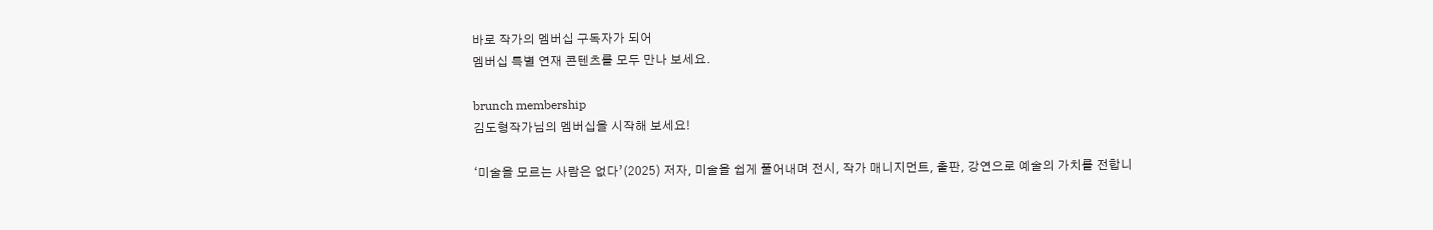바로 작가의 멤버십 구독자가 되어
멤버십 특별 연재 콘텐츠를 모두 만나 보세요.

brunch membership
김도형작가님의 멤버십을 시작해 보세요!

‘미술을 모르는 사람은 없다’(2025) 저자, 미술을 쉽게 풀어내며 전시, 작가 매니지먼트, 출판, 강연으로 예술의 가치를 전합니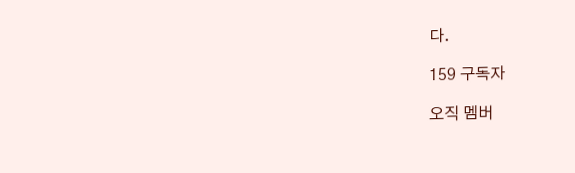다.

159 구독자

오직 멤버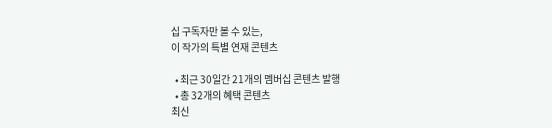십 구독자만 볼 수 있는,
이 작가의 특별 연재 콘텐츠

  • 최근 30일간 21개의 멤버십 콘텐츠 발행
  • 총 32개의 혜택 콘텐츠
최신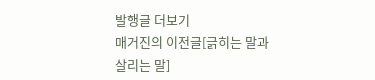발행글 더보기
매거진의 이전글[긁히는 말과 살리는 말]